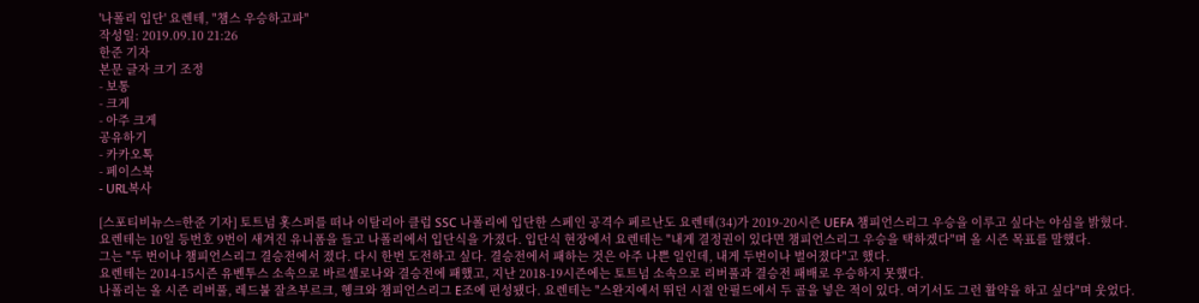'나폴리 입단' 요렌테, "챔스 우승하고파"
작성일: 2019.09.10 21:26
한준 기자
본문 글자 크기 조정
- 보통
- 크게
- 아주 크게
공유하기
- 카카오톡
- 페이스북
- URL복사

[스포티비뉴스=한준 기자] 토트넘 홋스퍼를 떠나 이탈리아 클럽 SSC 나폴리에 입단한 스페인 공격수 페르난도 요렌테(34)가 2019-20시즌 UEFA 챔피언스리그 우승을 이루고 싶다는 야심을 밝혔다.
요렌테는 10일 등번호 9번이 새겨진 유니폼을 들고 나폴리에서 입단식을 가졌다. 입단식 현장에서 요렌테는 "내게 결정권이 있다면 챔피언스리그 우승을 택하겠다"며 올 시즌 목표를 말했다.
그는 "두 번이나 챔피언스리그 결승전에서 졌다. 다시 한번 도전하고 싶다. 결승전에서 패하는 것은 아주 나쁜 일인데, 내게 두번이나 벌어졌다"고 했다.
요렌테는 2014-15시즌 유벤투스 소속으로 바르셀로나와 결승전에 패했고, 지난 2018-19시즌에는 토트넘 소속으로 리버풀과 결승전 패배로 우승하지 못했다.
나폴리는 올 시즌 리버풀, 레드불 잘츠부르크, 헹크와 챔피언스리그 E조에 편성됐다. 요렌테는 "스완지에서 뛰던 시절 안필드에서 두 골을 넣은 적이 있다. 여기서도 그런 활약을 하고 싶다"며 웃었다.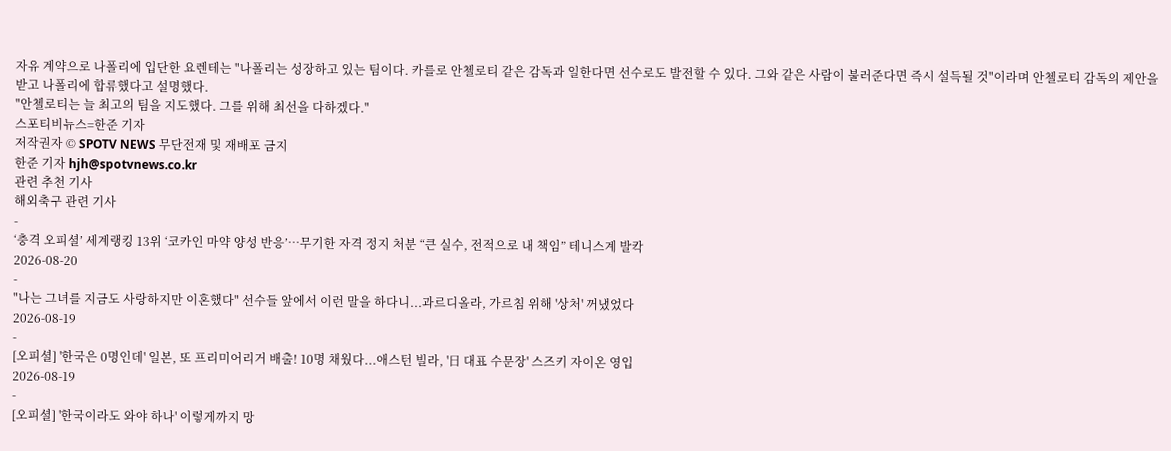자유 계약으로 나폴리에 입단한 요렌테는 "나폴리는 성장하고 있는 팀이다. 카를로 안첼로티 같은 감독과 일한다면 선수로도 발전할 수 있다. 그와 같은 사람이 불러준다면 즉시 설득될 것"이라며 안첼로티 감독의 제안을 받고 나폴리에 합류했다고 설명했다.
"안첼로티는 늘 최고의 팀을 지도했다. 그를 위해 최선을 다하겠다."
스포티비뉴스=한준 기자
저작권자 © SPOTV NEWS 무단전재 및 재배포 금지
한준 기자 hjh@spotvnews.co.kr
관련 추천 기사
해외축구 관련 기사
-
‘충격 오피셜’ 세계랭킹 13위 ‘코카인 마약 양성 반응’…무기한 자격 정지 처분 “큰 실수, 전적으로 내 책임” 테니스계 발칵
2026-08-20
-
"나는 그녀를 지금도 사랑하지만 이혼했다" 선수들 앞에서 이런 말을 하다니...과르디올라, 가르침 위해 '상처' 꺼냈었다
2026-08-19
-
[오피셜] '한국은 0명인데' 일본, 또 프리미어리거 배출! 10명 채웠다...애스턴 빌라, '日 대표 수문장' 스즈키 자이온 영입
2026-08-19
-
[오피셜] '한국이라도 와야 하나' 이렇게까지 망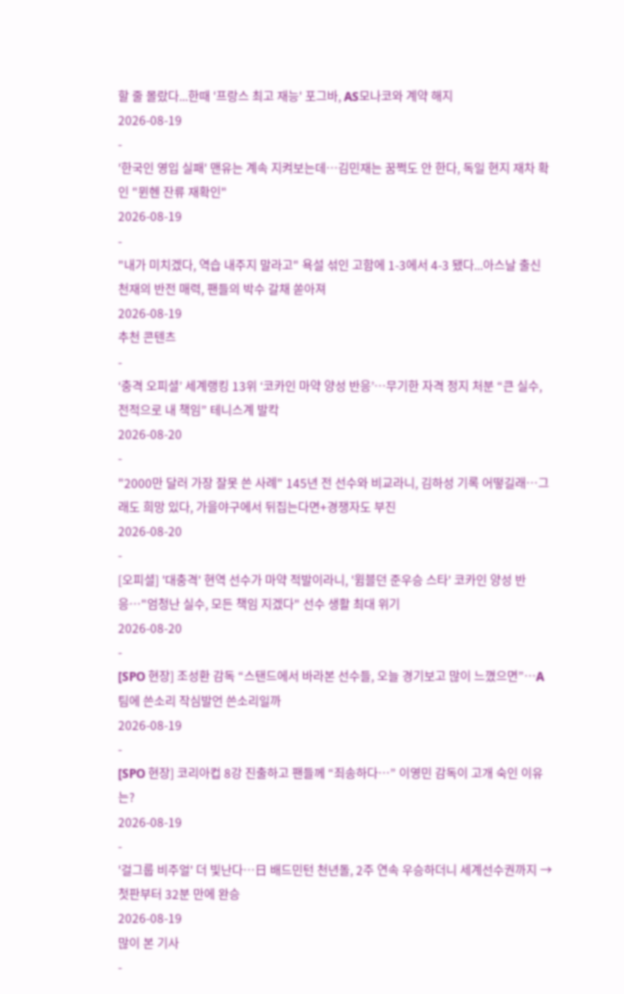할 줄 몰랐다...한때 '프랑스 최고 재능' 포그바, AS모나코와 계약 해지
2026-08-19
-
'한국인 영입 실패' 맨유는 계속 지켜보는데…김민재는 꿈쩍도 안 한다, 독일 현지 재차 확인 "뮌헨 잔류 재확인"
2026-08-19
-
"내가 미치겠다, 역습 내주지 말라고" 욕설 섞인 고함에 1-3에서 4-3 됐다...아스날 출신 천재의 반전 매력, 팬들의 박수 갈채 쏟아져
2026-08-19
추천 콘텐츠
-
‘충격 오피셜’ 세계랭킹 13위 ‘코카인 마약 양성 반응’…무기한 자격 정지 처분 “큰 실수, 전적으로 내 책임” 테니스계 발칵
2026-08-20
-
"2000만 달러 가장 잘못 쓴 사례" 145년 전 선수와 비교라니, 김하성 기록 어떻길래…그래도 희망 있다, 가을야구에서 뒤집는다면+경쟁자도 부진
2026-08-20
-
[오피셜] '대충격' 현역 선수가 마약 적발이라니, '윔블던 준우승 스타' 코카인 양성 반응…"엄청난 실수, 모든 책임 지겠다" 선수 생활 최대 위기
2026-08-20
-
[SPO 현장] 조성환 감독 “스탠드에서 바라본 선수들, 오늘 경기보고 많이 느꼈으면”…A팀에 쓴소리 작심발언 쓴소리일까
2026-08-19
-
[SPO 현장] 코리아컵 8강 진출하고 팬들께 “죄송하다…” 이영민 감독이 고개 숙인 이유는?
2026-08-19
-
'걸그룹 비주얼' 더 빛난다…日 배드민턴 천년돌, 2주 연속 우승하더니 세계선수권까지 → 첫판부터 32분 만에 완승
2026-08-19
많이 본 기사
-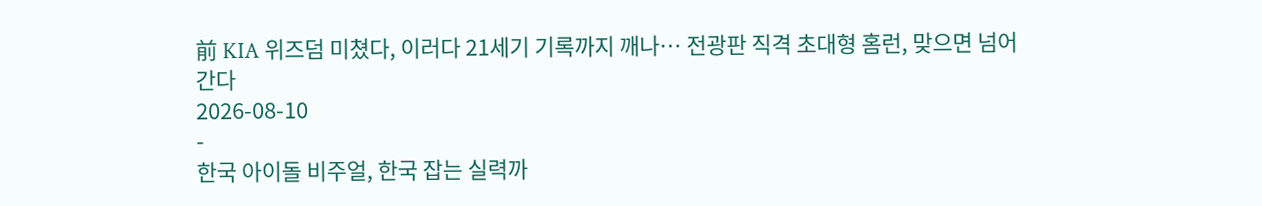前 KIA 위즈덤 미쳤다, 이러다 21세기 기록까지 깨나… 전광판 직격 초대형 홈런, 맞으면 넘어간다
2026-08-10
-
한국 아이돌 비주얼, 한국 잡는 실력까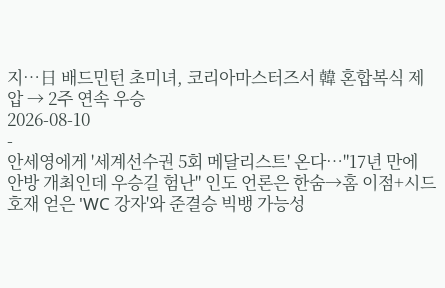지…日 배드민턴 초미녀, 코리아마스터즈서 韓 혼합복식 제압 → 2주 연속 우승
2026-08-10
-
안세영에게 '세계선수권 5회 메달리스트' 온다…"17년 만에 안방 개최인데 우승길 험난" 인도 언론은 한숨→홈 이점+시드 호재 얻은 'WC 강자'와 준결승 빅뱅 가능성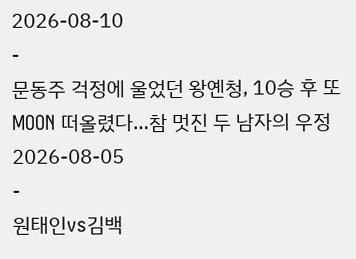2026-08-10
-
문동주 걱정에 울었던 왕옌청, 10승 후 또 MOON 떠올렸다…참 멋진 두 남자의 우정
2026-08-05
-
원태인vs김백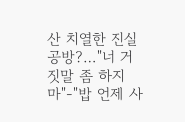산 치열한 진실 공방?…"너 거짓말 좀 하지 마"-"밥 언제 사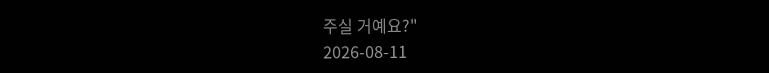주실 거예요?"
2026-08-11